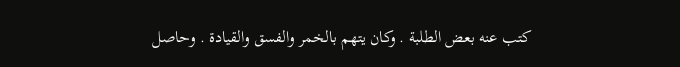كتب عنه بعض الطلبة . وكان يتهم بالخمر والفسق والقيادة . وحاصل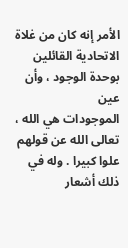الأمر إنه كان من غلاة الاتحادية القائلين بوحدة الوجود ، وأن عين
الموجودات هي الله ، تعالى الله عن قولهم علوا كبيرا . وله في ذلك أشعار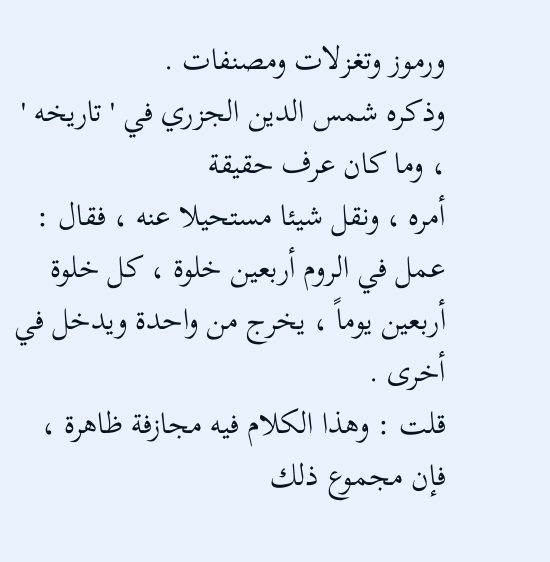ورموز وتغزلات ومصنفات .
وذكره شمس الدين الجزري في ' تاريخه ' ، وما كان عرف حقيقة
أمره ، ونقل شيئا مستحيلا عنه ، فقال : عمل في الروم أربعين خلوة ، كل خلوة
أربعين يوماً ، يخرج من واحدة ويدخل في أخرى .
قلت : وهذا الكلام فيه مجازفة ظاهرة ، فإن مجموع ذلك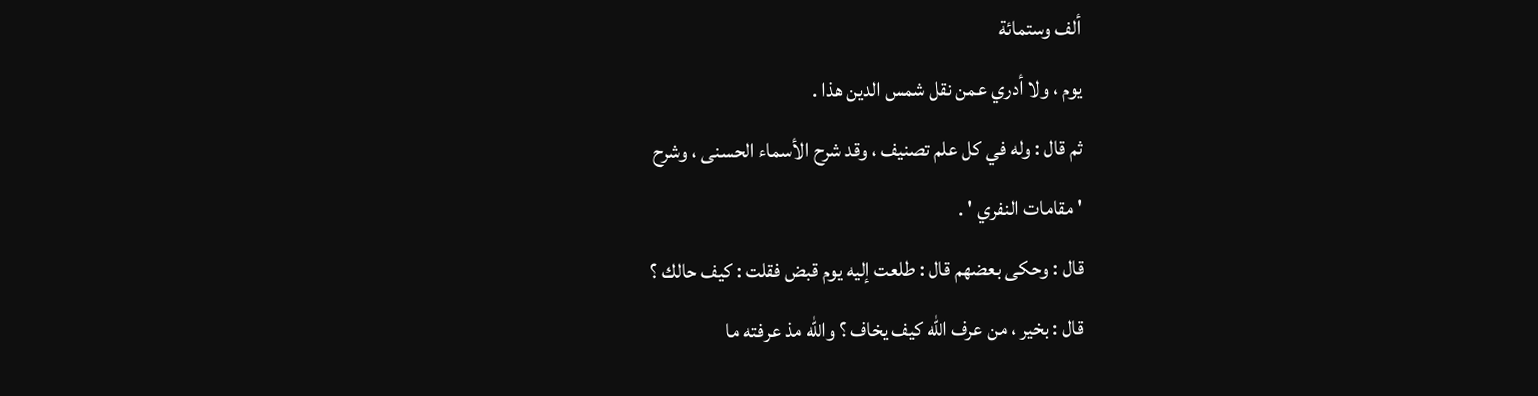ألف وستمائة
يوم ، ولا أدري عمن نقل شمس الدين هذا .
ثم قال : وله في كل علم تصنيف ، وقد شرح الأسماء الحسنى ، وشرح
' مقامات النفري ' .
قال : وحكى بعضهم قال : طلعت إليه يوم قبض فقلت : كيف حالك ؟
قال : بخير ، من عرف الله كيف يخاف ؟ والله مذ عرفته ما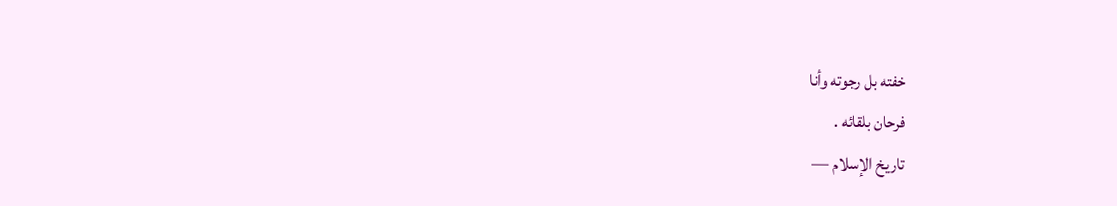خفته بل رجوته وأنا
فرحان بلقائه .
تاريخ الإسلام —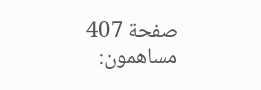صفحة 407
مساهمون: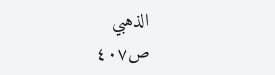الذهبي
ص٤٠٧